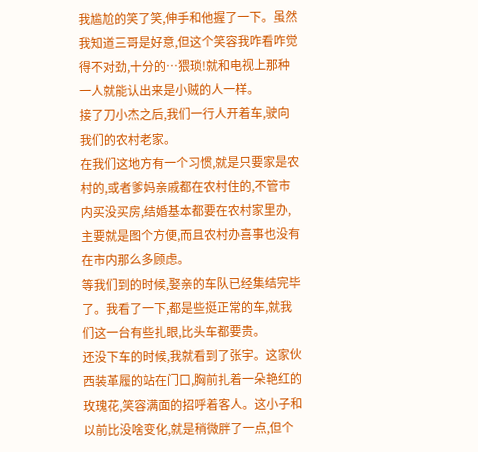我尴尬的笑了笑,伸手和他握了一下。虽然我知道三哥是好意,但这个笑容我咋看咋觉得不对劲,十分的…猥琐!就和电视上那种一人就能认出来是小贼的人一样。
接了刀小杰之后,我们一行人开着车,驶向我们的农村老家。
在我们这地方有一个习惯,就是只要家是农村的,或者爹妈亲戚都在农村住的,不管市内买没买房,结婚基本都要在农村家里办,主要就是图个方便,而且农村办喜事也没有在市内那么多顾虑。
等我们到的时候,娶亲的车队已经集结完毕了。我看了一下,都是些挺正常的车,就我们这一台有些扎眼,比头车都要贵。
还没下车的时候,我就看到了张宇。这家伙西装革履的站在门口,胸前扎着一朵艳红的玫瑰花,笑容满面的招呼着客人。这小子和以前比没啥变化,就是稍微胖了一点,但个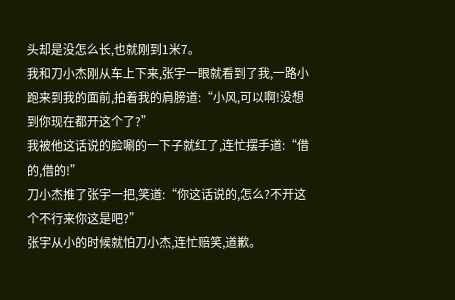头却是没怎么长,也就刚到1米7。
我和刀小杰刚从车上下来,张宇一眼就看到了我,一路小跑来到我的面前,拍着我的肩膀道:“小风,可以啊!没想到你现在都开这个了?”
我被他这话说的脸唰的一下子就红了,连忙摆手道:“借的,借的!”
刀小杰推了张宇一把,笑道:“你这话说的,怎么?不开这个不行来你这是吧?”
张宇从小的时候就怕刀小杰,连忙赔笑,道歉。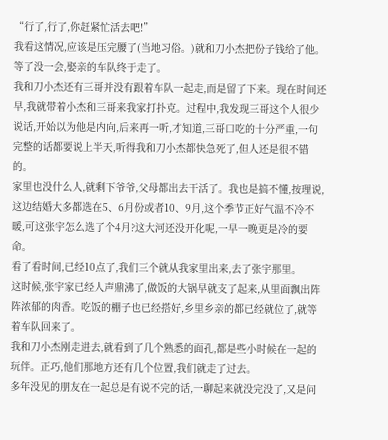“行了,行了,你赶紧忙活去吧!”
我看这情况,应该是压完腰了(当地习俗。)就和刀小杰把份子钱给了他。
等了没一会,娶亲的车队终于走了。
我和刀小杰还有三哥并没有跟着车队一起走,而是留了下来。现在时间还早,我就带着小杰和三哥来我家打扑克。过程中,我发现三哥这个人很少说话,开始以为他是内向,后来再一听,才知道,三哥口吃的十分严重,一句完整的话都要说上半天,听得我和刀小杰都快急死了,但人还是很不错的。
家里也没什么人,就剩下爷爷,父母都出去干活了。我也是搞不懂,按理说,这边结婚大多都选在5、6月份或者10、9月,这个季节正好气温不冷不暖,可这张宇怎么选了个4月?这大河还没开化呢,一早一晚更是冷的要命。
看了看时间,已经10点了,我们三个就从我家里出来,去了张宇那里。
这时候,张宇家已经人声鼎沸了,做饭的大锅早就支了起来,从里面飘出阵阵浓郁的肉香。吃饭的棚子也已经搭好,乡里乡亲的都已经就位了,就等着车队回来了。
我和刀小杰刚走进去,就看到了几个熟悉的面孔,都是些小时候在一起的玩伴。正巧,他们那地方还有几个位置,我们就走了过去。
多年没见的朋友在一起总是有说不完的话,一聊起来就没完没了,又是问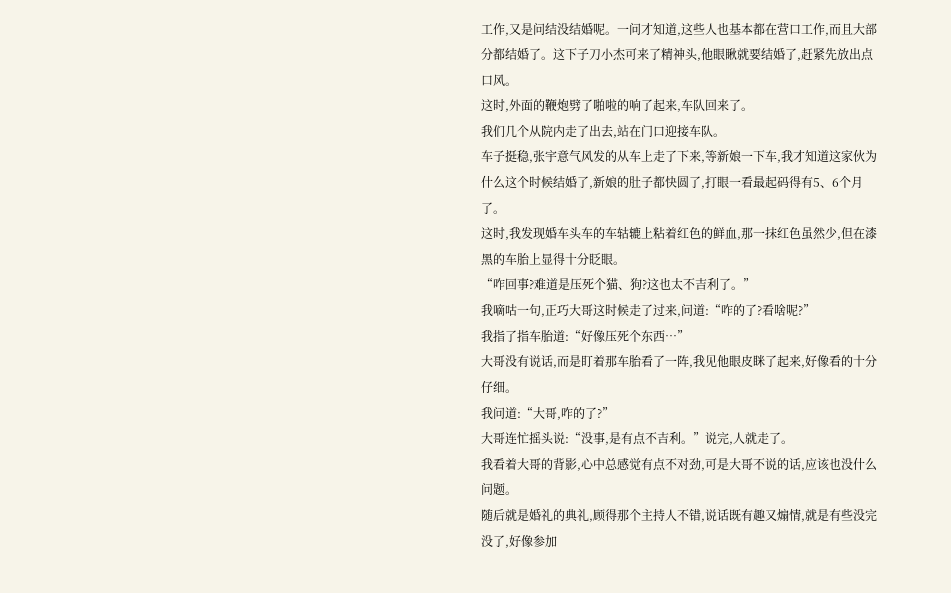工作,又是问结没结婚呢。一问才知道,这些人也基本都在营口工作,而且大部分都结婚了。这下子刀小杰可来了精神头,他眼瞅就要结婚了,赶紧先放出点口风。
这时,外面的鞭炮劈了啪啦的响了起来,车队回来了。
我们几个从院内走了出去,站在门口迎接车队。
车子挺稳,张宇意气风发的从车上走了下来,等新娘一下车,我才知道这家伙为什么这个时候结婚了,新娘的肚子都快圆了,打眼一看最起码得有5、6个月了。
这时,我发现婚车头车的车轱辘上粘着红色的鲜血,那一抹红色虽然少,但在漆黑的车胎上显得十分眨眼。
“咋回事?难道是压死个猫、狗?这也太不吉利了。”
我嘀咕一句,正巧大哥这时候走了过来,问道:“咋的了?看啥呢?”
我指了指车胎道:“好像压死个东西…”
大哥没有说话,而是盯着那车胎看了一阵,我见他眼皮眯了起来,好像看的十分仔细。
我问道:“大哥,咋的了?”
大哥连忙摇头说:“没事,是有点不吉利。”说完,人就走了。
我看着大哥的背影,心中总感觉有点不对劲,可是大哥不说的话,应该也没什么问题。
随后就是婚礼的典礼,顾得那个主持人不错,说话既有趣又煽情,就是有些没完没了,好像参加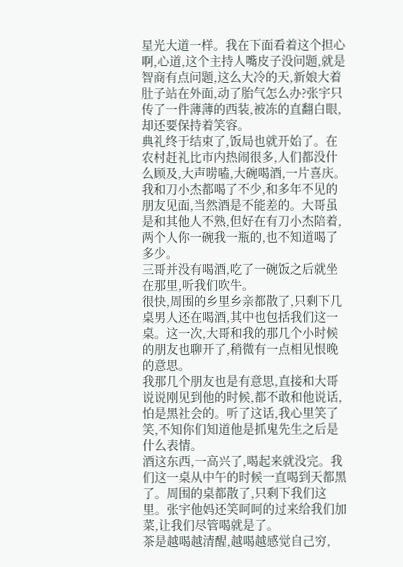星光大道一样。我在下面看着这个担心啊,心道,这个主持人嘴皮子没问题,就是智商有点问题,这么大冷的天,新娘大着肚子站在外面,动了胎气怎么办?张宇只传了一件薄薄的西装,被冻的直翻白眼,却还要保持着笑容。
典礼终于结束了,饭局也就开始了。在农村赶礼比市内热闹很多,人们都没什么顾及,大声唠嗑,大碗喝酒,一片喜庆。
我和刀小杰都喝了不少,和多年不见的朋友见面,当然酒是不能差的。大哥虽是和其他人不熟,但好在有刀小杰陪着,两个人你一碗我一瓶的,也不知道喝了多少。
三哥并没有喝酒,吃了一碗饭之后就坐在那里,听我们吹牛。
很快,周围的乡里乡亲都散了,只剩下几桌男人还在喝酒,其中也包括我们这一桌。这一次,大哥和我的那几个小时候的朋友也聊开了,稍微有一点相见恨晚的意思。
我那几个朋友也是有意思,直接和大哥说说刚见到他的时候,都不敢和他说话,怕是黑社会的。听了这话,我心里笑了笑,不知你们知道他是抓鬼先生之后是什么表情。
酒这东西,一高兴了,喝起来就没完。我们这一桌从中午的时候一直喝到天都黑了。周围的桌都散了,只剩下我们这里。张宇他妈还笑呵呵的过来给我们加菜,让我们尽管喝就是了。
茶是越喝越清醒,越喝越感觉自己穷,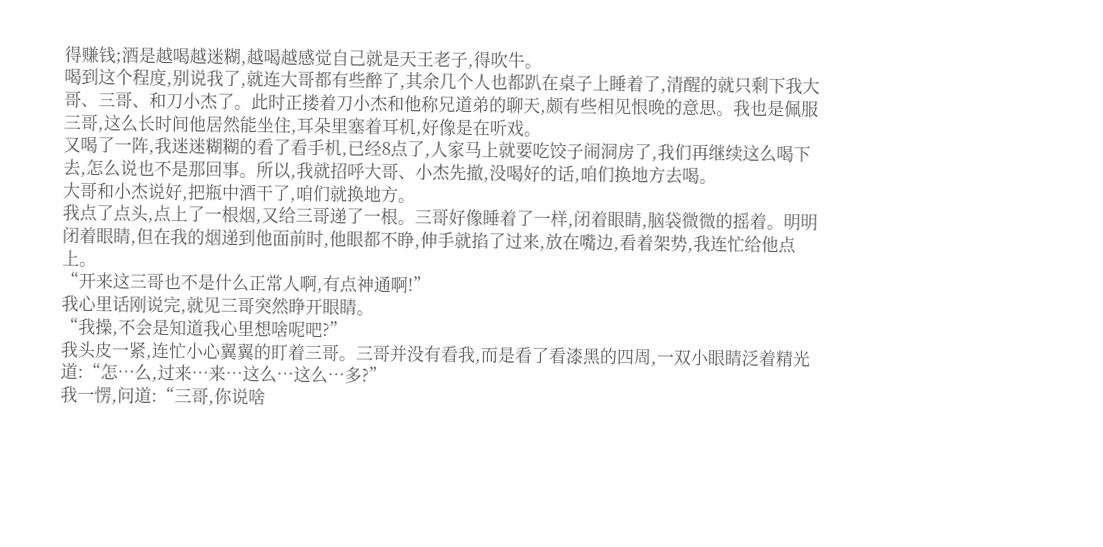得赚钱;酒是越喝越迷糊,越喝越感觉自己就是天王老子,得吹牛。
喝到这个程度,别说我了,就连大哥都有些醉了,其余几个人也都趴在桌子上睡着了,清醒的就只剩下我大哥、三哥、和刀小杰了。此时正搂着刀小杰和他称兄道弟的聊天,颇有些相见恨晚的意思。我也是佩服三哥,这么长时间他居然能坐住,耳朵里塞着耳机,好像是在听戏。
又喝了一阵,我迷迷糊糊的看了看手机,已经8点了,人家马上就要吃饺子闹洞房了,我们再继续这么喝下去,怎么说也不是那回事。所以,我就招呼大哥、小杰先撤,没喝好的话,咱们换地方去喝。
大哥和小杰说好,把瓶中酒干了,咱们就换地方。
我点了点头,点上了一根烟,又给三哥递了一根。三哥好像睡着了一样,闭着眼睛,脑袋微微的摇着。明明闭着眼睛,但在我的烟递到他面前时,他眼都不睁,伸手就掐了过来,放在嘴边,看着架势,我连忙给他点上。
“开来这三哥也不是什么正常人啊,有点神通啊!”
我心里话刚说完,就见三哥突然睁开眼睛。
“我操,不会是知道我心里想啥呢吧?”
我头皮一紧,连忙小心翼翼的盯着三哥。三哥并没有看我,而是看了看漆黑的四周,一双小眼睛泛着精光道:“怎…么,过来…来…这么…这么…多?”
我一愣,问道:“三哥,你说啥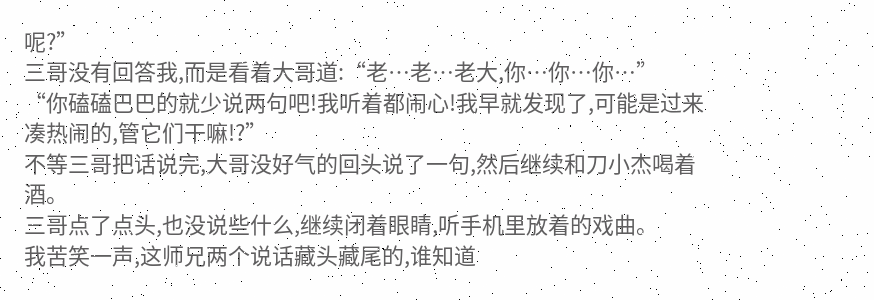呢?”
三哥没有回答我,而是看着大哥道:“老…老…老大,你…你…你…”
“你磕磕巴巴的就少说两句吧!我听着都闹心!我早就发现了,可能是过来凑热闹的,管它们干嘛!?”
不等三哥把话说完,大哥没好气的回头说了一句,然后继续和刀小杰喝着酒。
三哥点了点头,也没说些什么,继续闭着眼睛,听手机里放着的戏曲。
我苦笑一声,这师兄两个说话藏头藏尾的,谁知道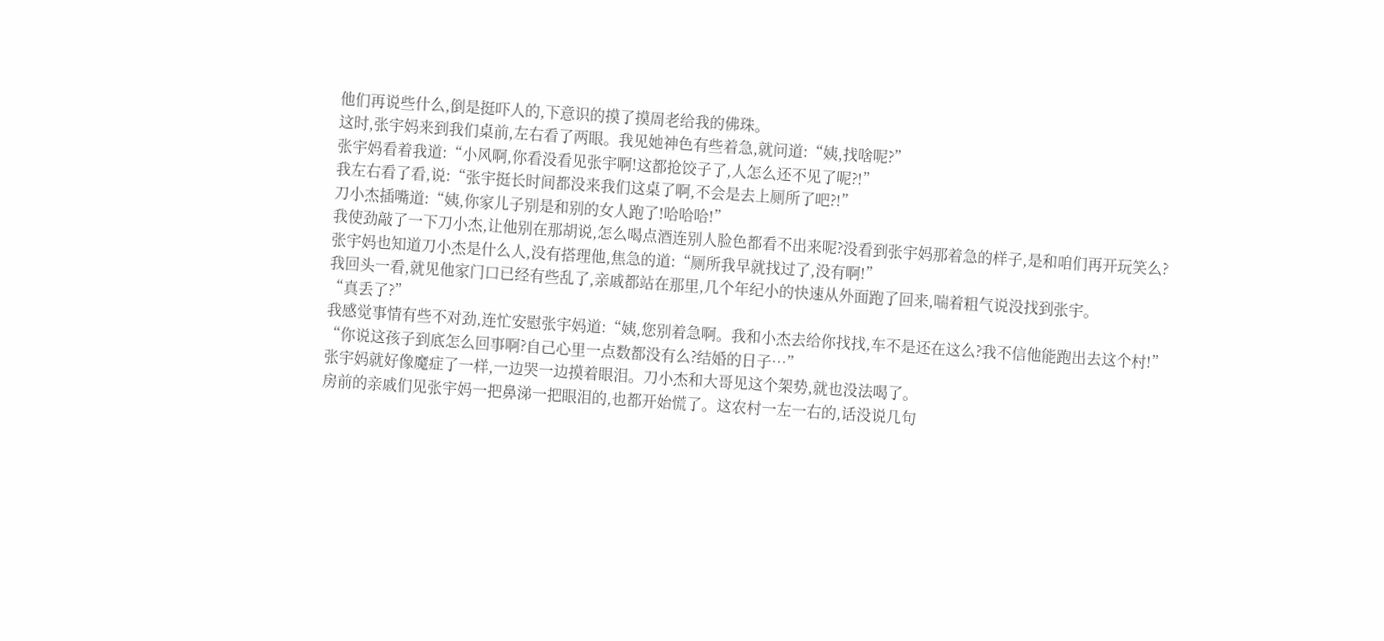他们再说些什么,倒是挺吓人的,下意识的摸了摸周老给我的佛珠。
这时,张宇妈来到我们桌前,左右看了两眼。我见她神色有些着急,就问道:“姨,找啥呢?”
张宇妈看着我道:“小风啊,你看没看见张宇啊!这都抢饺子了,人怎么还不见了呢?!”
我左右看了看,说:“张宇挺长时间都没来我们这桌了啊,不会是去上厕所了吧?!”
刀小杰插嘴道:“姨,你家儿子别是和别的女人跑了!哈哈哈!”
我使劲敲了一下刀小杰,让他别在那胡说,怎么喝点酒连别人脸色都看不出来呢?没看到张宇妈那着急的样子,是和咱们再开玩笑么?
张宇妈也知道刀小杰是什么人,没有搭理他,焦急的道:“厕所我早就找过了,没有啊!”
我回头一看,就见他家门口已经有些乱了,亲戚都站在那里,几个年纪小的快速从外面跑了回来,喘着粗气说没找到张宇。
“真丢了?”
我感觉事情有些不对劲,连忙安慰张宇妈道:“姨,您别着急啊。我和小杰去给你找找,车不是还在这么?我不信他能跑出去这个村!”
“你说这孩子到底怎么回事啊?自己心里一点数都没有么?结婚的日子…”
张宇妈就好像魔症了一样,一边哭一边摸着眼泪。刀小杰和大哥见这个架势,就也没法喝了。
房前的亲戚们见张宇妈一把鼻涕一把眼泪的,也都开始慌了。这农村一左一右的,话没说几句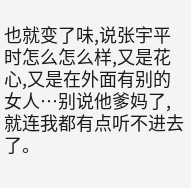也就变了味,说张宇平时怎么怎么样,又是花心,又是在外面有别的女人…别说他爹妈了,就连我都有点听不进去了。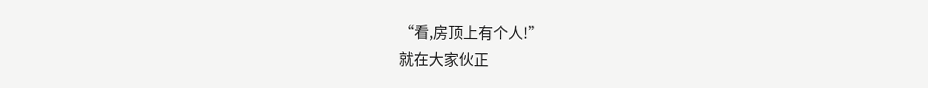“看,房顶上有个人!”
就在大家伙正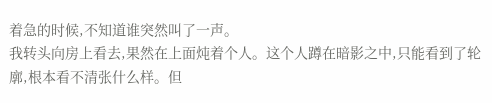着急的时候,不知道谁突然叫了一声。
我转头向房上看去,果然在上面炖着个人。这个人蹲在暗影之中,只能看到了轮廓,根本看不清张什么样。但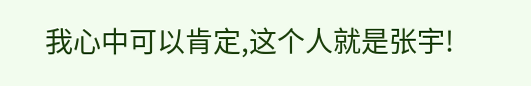我心中可以肯定,这个人就是张宇!